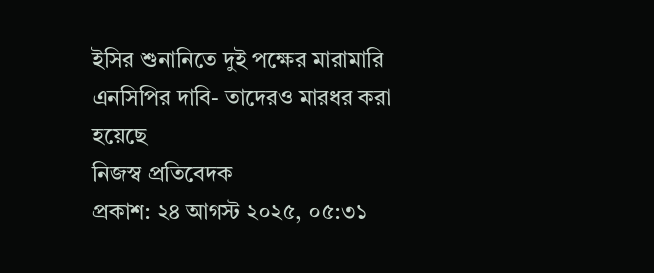ইসির শুনানিতে দুই পক্ষের মারামারি
এনসিপির দাবি- তাদেরও মারধর করা হয়েছে
নিজস্ব প্রতিবেদক
প্রকাশ: ২৪ আগস্ট ২০২৫, ০৫:৩১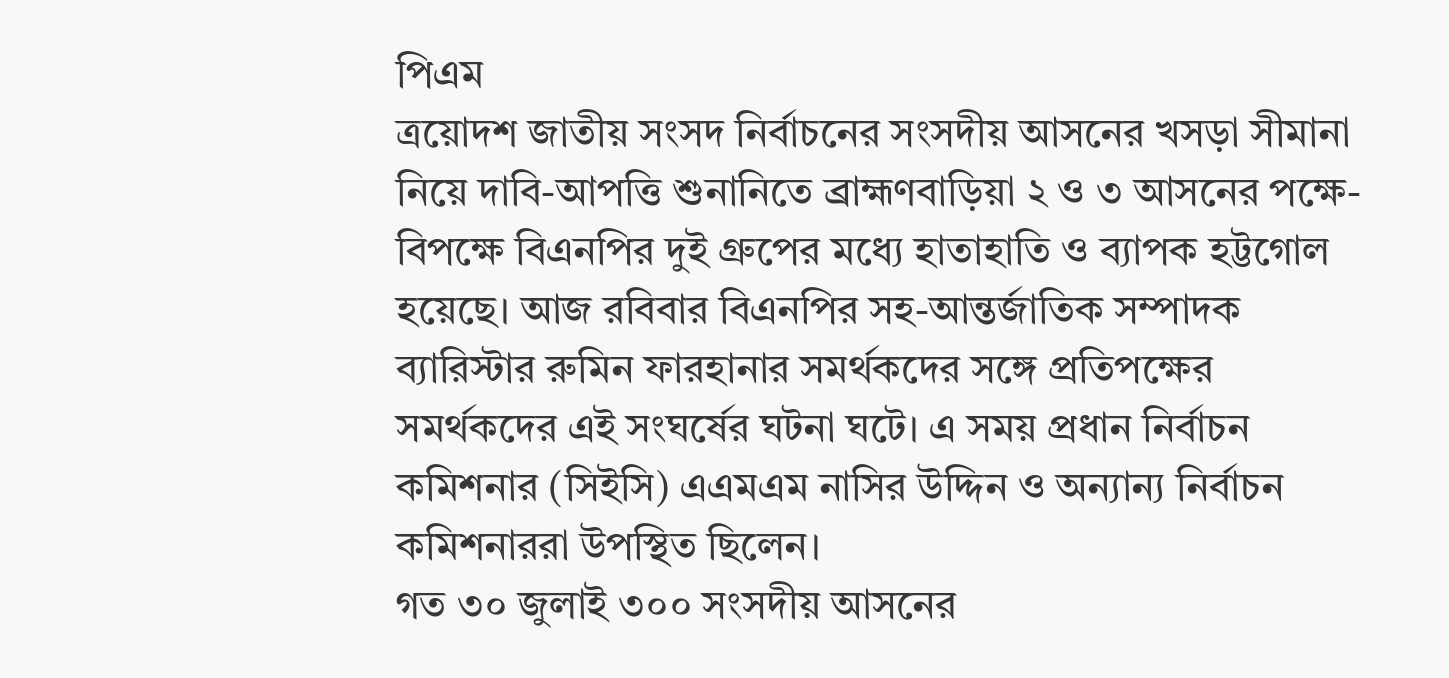পিএম
ত্রয়োদশ জাতীয় সংসদ নির্বাচনের সংসদীয় আসনের খসড়া সীমানা নিয়ে দাবি-আপত্তি শুনানিতে ব্রাহ্মণবাড়িয়া ২ ও ৩ আসনের পক্ষে-বিপক্ষে বিএনপির দুই গ্রুপের মধ্যে হাতাহাতি ও ব্যাপক হট্টগোল হয়েছে। আজ রবিবার বিএনপির সহ-আন্তর্জাতিক সম্পাদক ব্যারিস্টার রুমিন ফারহানার সমর্থকদের সঙ্গে প্রতিপক্ষের সমর্থকদের এই সংঘর্ষের ঘটনা ঘটে। এ সময় প্রধান নির্বাচন কমিশনার (সিইসি) এএমএম নাসির উদ্দিন ও অন্যান্য নির্বাচন কমিশনাররা উপস্থিত ছিলেন।
গত ৩০ জুলাই ৩০০ সংসদীয় আসনের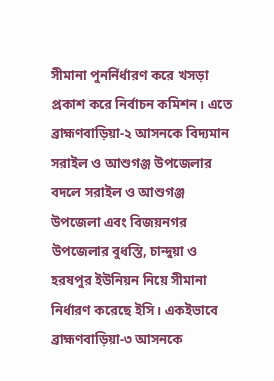সীমানা পুনর্নির্ধারণ করে খসড়া প্রকাশ করে নির্বাচন কমিশন। এতে ব্রাহ্মণবাড়িয়া-২ আসনকে বিদ্যমান সরাইল ও আশুগঞ্জ উপজেলার বদলে সরাইল ও আশুগঞ্জ উপজেলা এবং বিজয়নগর উপজেলার বুধস্তি, চান্দুয়া ও হরষপুর ইউনিয়ন নিয়ে সীমানা নির্ধারণ করেছে ইসি। একইভাবে ব্রাহ্মণবাড়িয়া-৩ আসনকে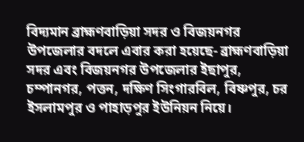বিদ্যমান ব্রাহ্মণবাড়িয়া সদর ও বিজয়নগর উপজেলার বদলে এবার করা হয়েছে- ব্রাহ্মণবাড়িয়া সদর এবং বিজয়নগর উপজেলার ইছাপুর, চম্পানগর, পত্তন, দক্ষিণ সিংগারবিল, বিষ্ণপুর, চর ইসলামপুর ও পাহাড়পুর ইউনিয়ন নিয়ে।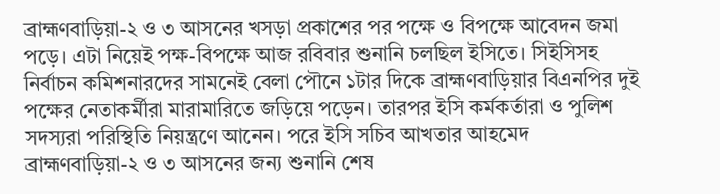ব্রাহ্মণবাড়িয়া-২ ও ৩ আসনের খসড়া প্রকাশের পর পক্ষে ও বিপক্ষে আবেদন জমা পড়ে। এটা নিয়েই পক্ষ-বিপক্ষে আজ রবিবার শুনানি চলছিল ইসিতে। সিইসিসহ নির্বাচন কমিশনারদের সামনেই বেলা পৌনে ১টার দিকে ব্রাহ্মণবাড়িয়ার বিএনপির দুই পক্ষের নেতাকর্মীরা মারামারিতে জড়িয়ে পড়েন। তারপর ইসি কর্মকর্তারা ও পুলিশ সদস্যরা পরিস্থিতি নিয়ন্ত্রণে আনেন। পরে ইসি সচিব আখতার আহমেদ ব্রাহ্মণবাড়িয়া-২ ও ৩ আসনের জন্য শুনানি শেষ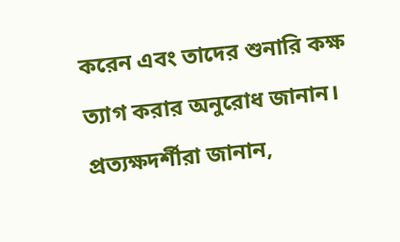করেন এবং তাদের শুনারি কক্ষ ত্যাগ করার অনুরোধ জানান।
প্রত্যক্ষদর্শীরা জানান,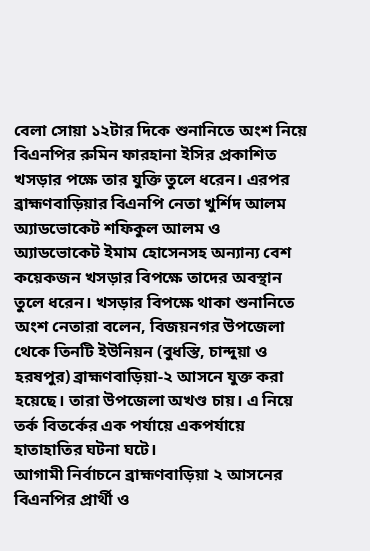বেলা সোয়া ১২টার দিকে শুনানিতে অংশ নিয়ে বিএনপির রুমিন ফারহানা ইসির প্রকাশিত খসড়ার পক্ষে তার যুক্তি তুলে ধরেন। এরপর ব্রাহ্মণবাড়িয়ার বিএনপি নেতা খুর্শিদ আলম অ্যাডভোকেট শফিকুল আলম ও অ্যাডভোকেট ইমাম হোসেনসহ অন্যান্য বেশ কয়েকজন খসড়ার বিপক্ষে তাদের অবস্থান তুলে ধরেন। খসড়ার বিপক্ষে থাকা শুনানিতে অংশ নেতারা বলেন, বিজয়নগর উপজেলা থেকে তিনটি ইউনিয়ন (বুধস্তি, চান্দুয়া ও হরষপুর) ব্রাহ্মণবাড়িয়া-২ আসনে যুক্ত করা হয়েছে। তারা উপজেলা অখণ্ড চায়। এ নিয়ে তর্ক বিতর্কের এক পর্যায়ে একপর্যায়ে হাতাহাতির ঘটনা ঘটে।
আগামী নির্বাচনে ব্রাহ্মণবাড়িয়া ২ আসনের বিএনপির প্রার্থী ও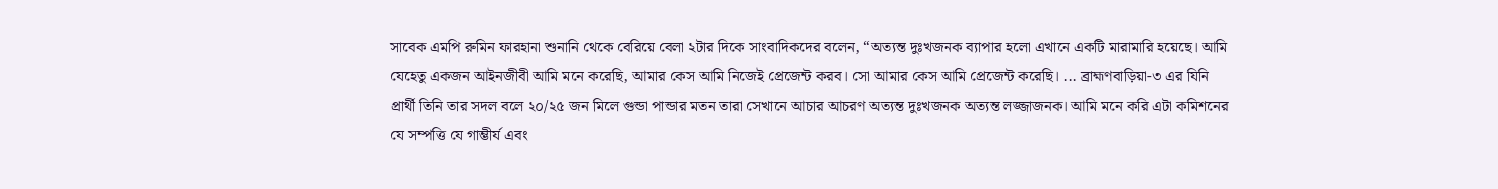সাবেক এমপি রুমিন ফারহানা শুনানি থেকে বেরিয়ে বেলা ২টার দিকে সাংবাদিকদের বলেন, “অত্যন্ত দুঃখজনক ব্যাপার হলো এখানে একটি মারামারি হয়েছে। আমি যেহেতু একজন আইনজীবী আমি মনে করেছি, আমার কেস আমি নিজেই প্রেজেন্ট করব। সো আমার কেস আমি প্রেজেন্ট করেছি। ... ব্রাহ্মণবাড়িয়া-৩ এর যিনি প্রার্থী তিনি তার সদল বলে ২০/২৫ জন মিলে গুন্ডা পান্ডার মতন তারা সেখানে আচার আচরণ অত্যন্ত দুঃখজনক অত্যন্ত লজ্জাজনক। আমি মনে করি এটা কমিশনের যে সম্পত্তি যে গাম্ভীর্য এবং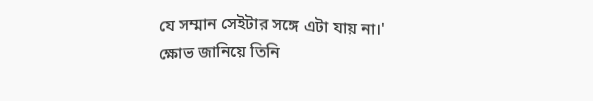যে সম্মান সেইটার সঙ্গে এটা যায় না।'
ক্ষোভ জানিয়ে তিনি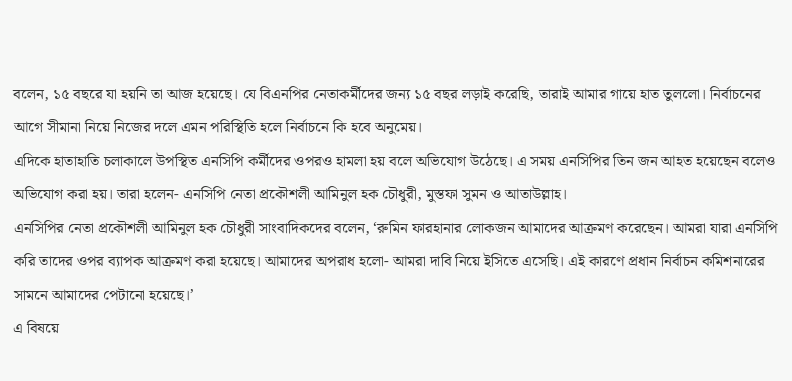বলেন, ১৫ বছরে যা হয়নি তা আজ হয়েছে। যে বিএনপির নেতাকর্মীদের জন্য ১৫ বছর লড়াই করেছি, তারাই আমার গায়ে হাত তুললো। নির্বাচনের আগে সীমানা নিয়ে নিজের দলে এমন পরিস্থিতি হলে নির্বাচনে কি হবে অনুমেয়।
এদিকে হাতাহাতি চলাকালে উপস্থিত এনসিপি কর্মীদের ওপরও হামলা হয় বলে অভিযোগ উঠেছে। এ সময় এনসিপির তিন জন আহত হয়েছেন বলেও অভিযোগ করা হয়। তারা হলেন- এনসিপি নেতা প্রকৌশলী আমিনুল হক চৌধুরী, মুস্তফা সুমন ও আতাউল্লাহ।
এনসিপির নেতা প্রকৌশলী আমিনুল হক চৌধুরী সাংবাদিকদের বলেন, ‘রুমিন ফারহানার লোকজন আমাদের আক্রমণ করেছেন। আমরা যারা এনসিপি করি তাদের ওপর ব্যাপক আক্রমণ করা হয়েছে। আমাদের অপরাধ হলো- আমরা দাবি নিয়ে ইসিতে এসেছি। এই কারণে প্রধান নির্বাচন কমিশনারের সামনে আমাদের পেটানো হয়েছে।’
এ বিষয়ে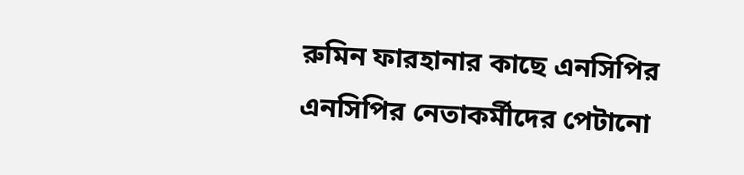রুমিন ফারহানার কাছে এনসিপির এনসিপির নেতাকর্মীদের পেটানো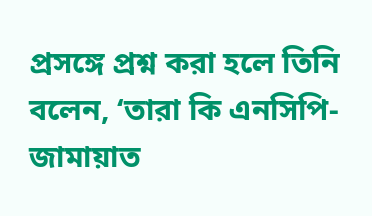প্রসঙ্গে প্রশ্ন করা হলে তিনি বলেন, ‘তারা কি এনসিপি-জামায়াত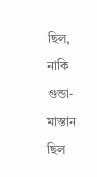ছিল, নাকি গুন্ডা-মাস্তান ছিল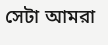সেটা আমরা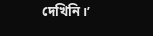দেখিনি।’